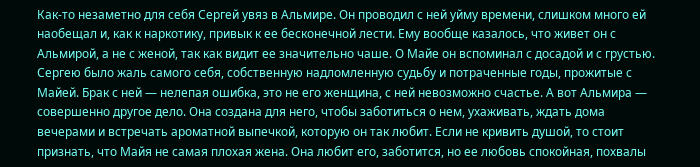Как-то незаметно для себя Сергей увяз в Альмире. Он проводил с ней уйму времени, слишком много ей наобещал и, как к наркотику, привык к ее бесконечной лести. Ему вообще казалось, что живет он с Альмирой, а не с женой, так как видит ее значительно чаше. О Майе он вспоминал с досадой и с грустью. Сергею было жаль самого себя, собственную надломленную судьбу и потраченные годы, прожитые с Майей. Брак с ней — нелепая ошибка, это не его женщина, с ней невозможно счастье. А вот Альмира — совершенно другое дело. Она создана для него, чтобы заботиться о нем, ухаживать, ждать дома вечерами и встречать ароматной выпечкой, которую он так любит. Если не кривить душой, то стоит признать, что Майя не самая плохая жена. Она любит его, заботится, но ее любовь спокойная, похвалы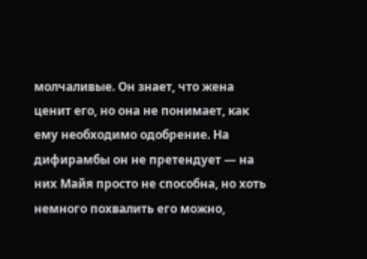молчаливые. Он знает, что жена ценит его, но она не понимает, как ему необходимо одобрение. На дифирамбы он не претендует — на них Майя просто не способна, но хоть немного похвалить его можно,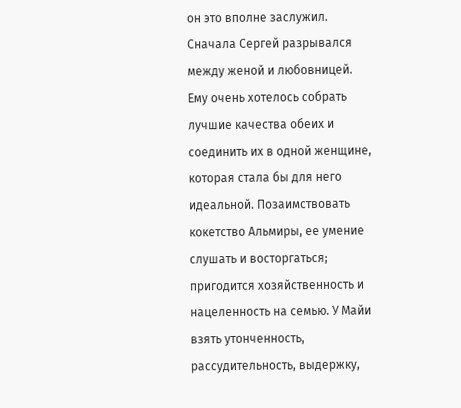он это вполне заслужил. Сначала Сергей разрывался между женой и любовницей. Ему очень хотелось собрать лучшие качества обеих и соединить их в одной женщине, которая стала бы для него идеальной. Позаимствовать кокетство Альмиры, ее умение слушать и восторгаться; пригодится хозяйственность и нацеленность на семью. У Майи взять утонченность, рассудительность, выдержку,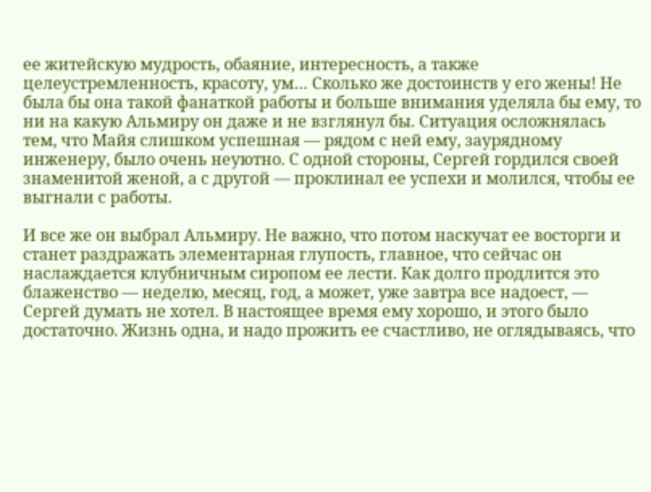ее житейскую мудрость, обаяние, интересность, а также целеустремленность, красоту, ум… Сколько же достоинств у его жены! Не была бы она такой фанаткой работы и больше внимания уделяла бы ему, то ни на какую Альмиру он даже и не взглянул бы. Ситуация осложнялась тем, что Майя слишком успешная — рядом с ней ему, заурядному инженеру, было очень неуютно. С одной стороны, Сергей гордился своей знаменитой женой, а с другой — проклинал ее успехи и молился, чтобы ее выгнали с работы.

И все же он выбрал Альмиру. Не важно, что потом наскучат ее восторги и станет раздражать элементарная глупость, главное, что сейчас он наслаждается клубничным сиропом ее лести. Как долго продлится это блаженство — неделю, месяц, год, а может, уже завтра все надоест, — Сергей думать не хотел. В настоящее время ему хорошо, и этого было достаточно. Жизнь одна, и надо прожить ее счастливо, не оглядываясь, что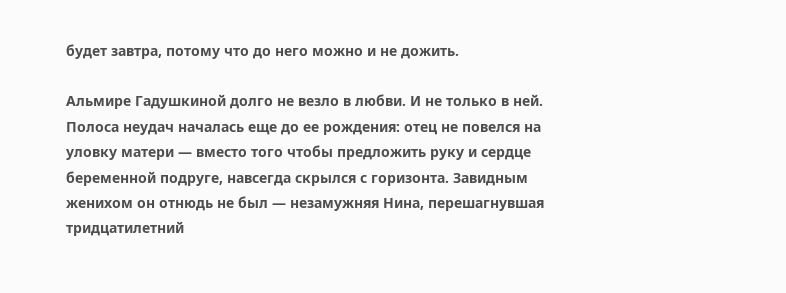будет завтра, потому что до него можно и не дожить.

Альмире Гадушкиной долго не везло в любви. И не только в ней. Полоса неудач началась еще до ее рождения: отец не повелся на уловку матери — вместо того чтобы предложить руку и сердце беременной подруге, навсегда скрылся с горизонта. Завидным женихом он отнюдь не был — незамужняя Нина, перешагнувшая тридцатилетний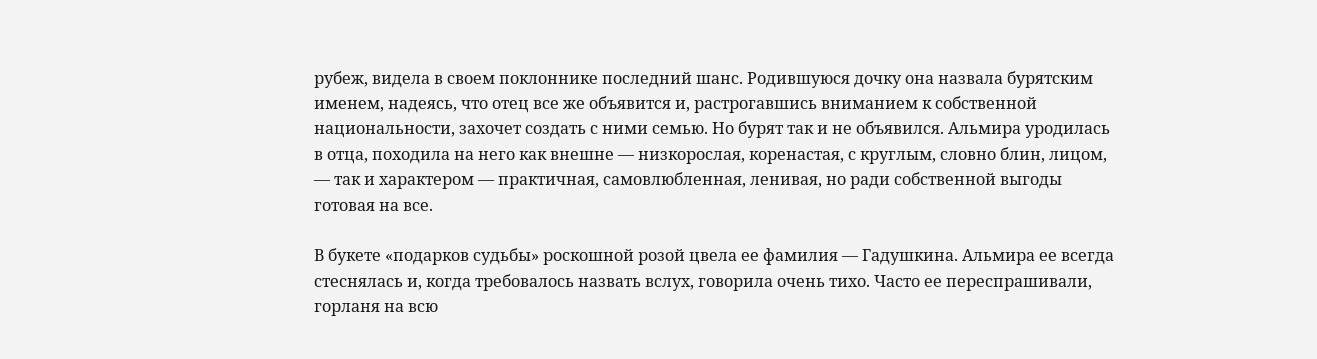рубеж, видела в своем поклоннике последний шанс. Родившуюся дочку она назвала бурятским именем, надеясь, что отец все же объявится и, растрогавшись вниманием к собственной национальности, захочет создать с ними семью. Но бурят так и не объявился. Альмира уродилась в отца, походила на него как внешне — низкорослая, коренастая, с круглым, словно блин, лицом, — так и характером — практичная, самовлюбленная, ленивая, но ради собственной выгоды готовая на все.

В букете «подарков судьбы» роскошной розой цвела ее фамилия — Гадушкина. Альмира ее всегда стеснялась и, когда требовалось назвать вслух, говорила очень тихо. Часто ее переспрашивали, горланя на всю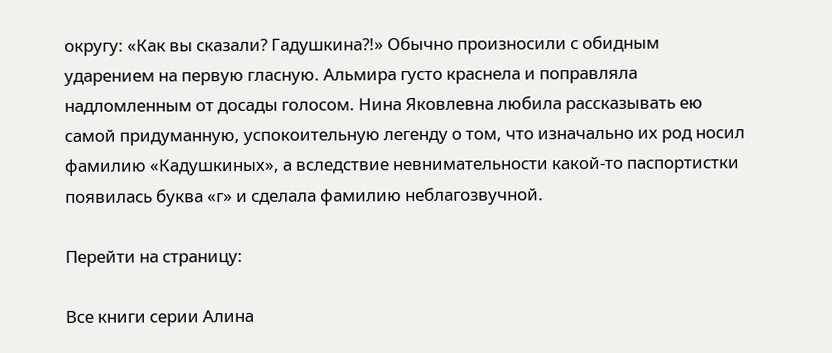округу: «Как вы сказали? Гадушкина?!» Обычно произносили с обидным ударением на первую гласную. Альмира густо краснела и поправляла надломленным от досады голосом. Нина Яковлевна любила рассказывать ею самой придуманную, успокоительную легенду о том, что изначально их род носил фамилию «Кадушкиных», а вследствие невнимательности какой-то паспортистки появилась буква «г» и сделала фамилию неблагозвучной.

Перейти на страницу:

Все книги серии Алина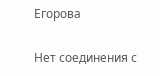Егорова

Нет соединения с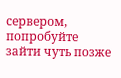сервером, попробуйте зайти чуть позже